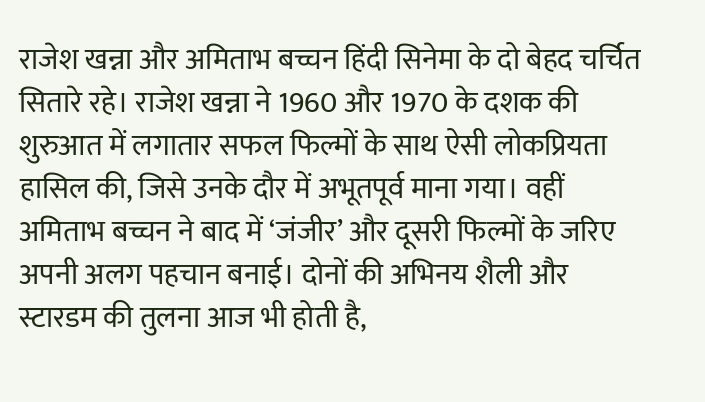राजेश खन्ना और अमिताभ बच्चन हिंदी सिनेमा के दो बेहद चर्चित सितारे रहे। राजेश खन्ना ने 1960 और 1970 के दशक की शुरुआत में लगातार सफल फिल्मों के साथ ऐसी लोकप्रियता हासिल की, जिसे उनके दौर में अभूतपूर्व माना गया। वहीं अमिताभ बच्चन ने बाद में ‘जंजीर’ और दूसरी फिल्मों के जरिए अपनी अलग पहचान बनाई। दोनों की अभिनय शैली और स्टारडम की तुलना आज भी होती है,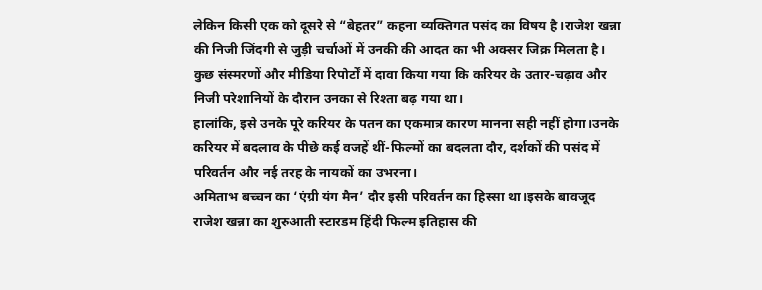लेकिन किसी एक को दूसरे से “बेहतर” कहना व्यक्तिगत पसंद का विषय है।राजेश खन्ना की निजी जिंदगी से जुड़ी चर्चाओं में उनकी की आदत का भी अक्सर जिक्र मिलता है। कुछ संस्मरणों और मीडिया रिपोर्टों में दावा किया गया कि करियर के उतार-चढ़ाव और निजी परेशानियों के दौरान उनका से रिश्ता बढ़ गया था।
हालांकि, इसे उनके पूरे करियर के पतन का एकमात्र कारण मानना सही नहीं होगा।उनके करियर में बदलाव के पीछे कई वजहें थीं-फिल्मों का बदलता दौर, दर्शकों की पसंद में परिवर्तन और नई तरह के नायकों का उभरना।
अमिताभ बच्चन का ‘एंग्री यंग मैन’ दौर इसी परिवर्तन का हिस्सा था।इसके बावजूद राजेश खन्ना का शुरुआती स्टारडम हिंदी फिल्म इतिहास की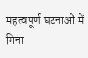महत्वपूर्ण घटनाओं में गिना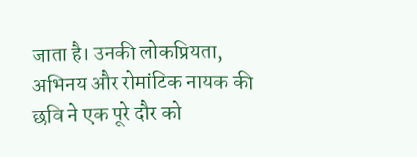जाता है। उनकी लोकप्रियता, अभिनय और रोमांटिक नायक की छवि ने एक पूरे दौर को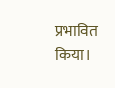प्रभावित किया।